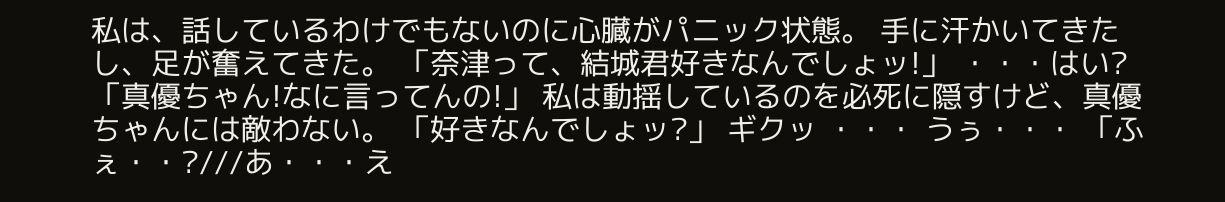私は、話しているわけでもないのに心臓がパニック状態。 手に汗かいてきたし、足が奮えてきた。 「奈津って、結城君好きなんでしょッ!」 ・・・はい? 「真優ちゃん!なに言ってんの!」 私は動揺しているのを必死に隠すけど、真優ちゃんには敵わない。 「好きなんでしょッ?」 ギクッ ・・・ うぅ・・・ 「ふぇ・・?///あ・・・え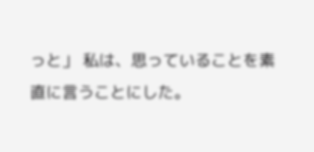っと」 私は、思っていることを素直に言うことにした。